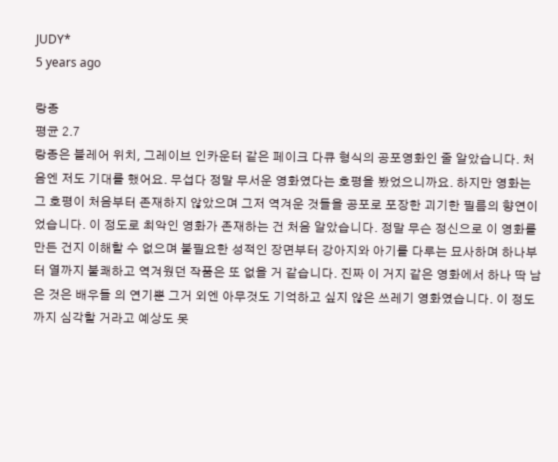JUDY*
5 years ago

랑종
평균 2.7
랑종은 블레어 위치, 그레이브 인카운터 같은 페이크 다큐 형식의 공포영화인 줄 알았습니다. 처음엔 저도 기대를 했어요. 무섭다 정말 무서운 영화였다는 호평을 봤었으니까요. 하지만 영화는 그 호평이 처음부터 존재하지 않았으며 그저 역겨운 것들을 공포로 포장한 괴기한 필름의 향연이었습니다. 이 정도로 최악인 영화가 존재하는 건 처음 알았습니다. 정말 무슨 정신으로 이 영화를 만든 건지 이해할 수 없으며 불필요한 성적인 장면부터 강아지와 아기를 다루는 묘사하며 하나부터 열까지 불쾌하고 역겨웠던 작품은 또 없을 거 같습니다. 진짜 이 거지 같은 영화에서 하나 딱 남은 것은 배우들 의 연기뿐 그거 외엔 아무것도 기억하고 싶지 않은 쓰레기 영화였습니다. 이 정도까지 심각할 거라고 예상도 못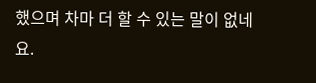했으며 차마 더 할 수 있는 말이 없네요.